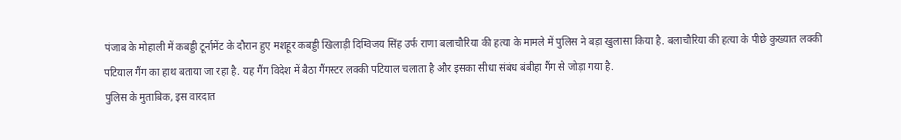पंजाब के मोहाली में कबड्डी टूर्नामेंट के दौरान हुए मशहूर कबड्डी खिलाड़ी दिग्विजय सिंह उर्फ राणा बलाचौरिया की हत्या के मामले में पुलिस ने बड़ा खुलासा किया है. बलाचौरिया की हत्या के पीछे कुख्यात लक्की पटियाल गैंग का हाथ बताया जा रहा है. यह गैंग विदेश में बैठा गैंगस्टर लक्की पटियाल चलाता है और इसका सीधा संबंध बंबीहा गैंग से जोड़ा गया है.
पुलिस के मुताबिक, इस वारदात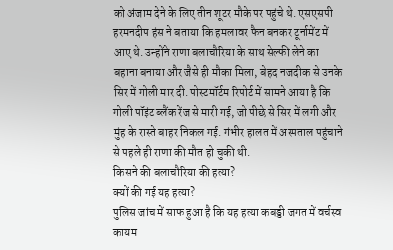को अंजाम देने के लिए तीन शूटर मौके पर पहुंचे थे. एसएसपी हरमनदीप हंस ने बताया कि हमलावर फैन बनकर टूर्नामेंट में आए थे. उन्होंने राणा बलाचौरिया के साथ सेल्फी लेने का बहाना बनाया और जैसे ही मौका मिला, बेहद नजदीक से उनके सिर में गोली मार दी. पोस्टमॉर्टम रिपोर्ट में सामने आया है कि गोली पॉइंट ब्लैंक रेंज से मारी गई, जो पीछे से सिर में लगी और मुंह के रास्ते बाहर निकल गई. गंभीर हालत में अस्पताल पहुंचाने से पहले ही राणा की मौत हो चुकी थी.
किसने की बलाचौरिया की हत्या?
क्यों की गई यह हत्या?
पुलिस जांच में साफ हुआ है कि यह हत्या कबड्डी जगत में वर्चस्व कायम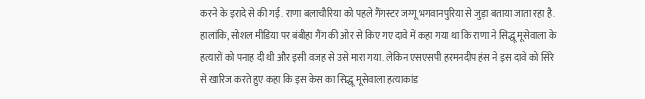करने के इरादे से की गई. राणा बलाचौरिया को पहले गैंगस्टर जग्गू भगवानपुरिया से जुड़ा बताया जाता रहा है. हालांकि, सोशल मीडिया पर बंबीहा गैंग की ओर से किए गए दावे में कहा गया था कि राणा ने सिद्धू मूसेवाला के हत्यारों को पनाह दी थी और इसी वजह से उसे मारा गया. लेकिन एसएसपी हरमनदीप हंस ने इस दावे को सिरे से खारिज करते हुए कहा कि इस केस का सिद्धू मूसेवाला हत्याकांड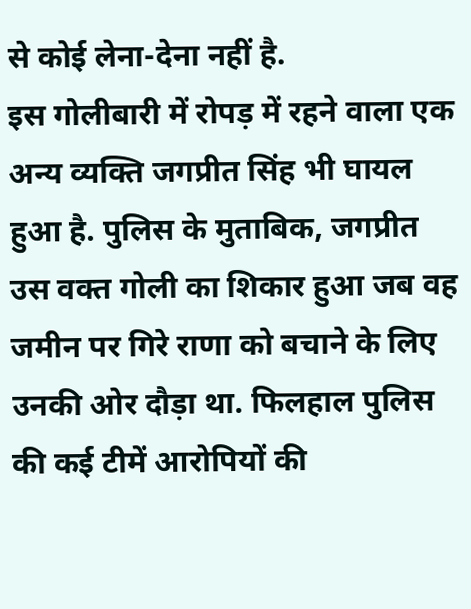से कोई लेना-देना नहीं है.
इस गोलीबारी में रोपड़ में रहने वाला एक अन्य व्यक्ति जगप्रीत सिंह भी घायल हुआ है. पुलिस के मुताबिक, जगप्रीत उस वक्त गोली का शिकार हुआ जब वह जमीन पर गिरे राणा को बचाने के लिए उनकी ओर दौड़ा था. फिलहाल पुलिस की कई टीमें आरोपियों की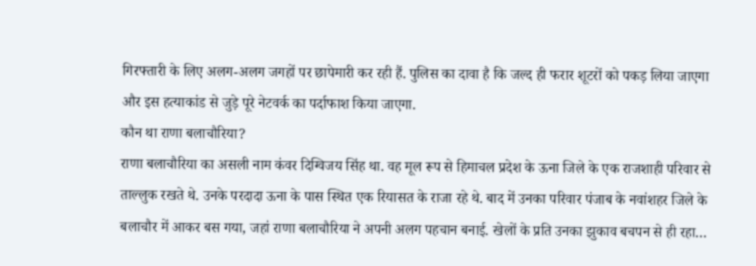गिरफ्तारी के लिए अलग-अलग जगहों पर छापेमारी कर रही हैं. पुलिस का दावा है कि जल्द ही फरार शूटरों को पकड़ लिया जाएगा और इस हत्याकांड से जुड़े पूरे नेटवर्क का पर्दाफाश किया जाएगा.
कौन था राणा बलाचौरिया?
राणा बलाचौरिया का असली नाम कंवर दिग्विजय सिंह था. वह मूल रूप से हिमाचल प्रदेश के ऊना जिले के एक राजशाही परिवार से ताल्लुक रखते थे. उनके परदादा ऊना के पास स्थित एक रियासत के राजा रहे थे. बाद में उनका परिवार पंजाब के नवांशहर जिले के बलाचौर में आकर बस गया, जहां राणा बलाचौरिया ने अपनी अलग पहचान बनाई. खेलों के प्रति उनका झुकाव बचपन से ही रहा…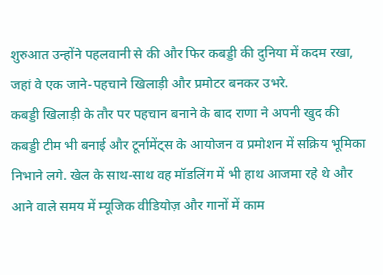शुरुआत उन्होंने पहलवानी से की और फिर कबड्डी की दुनिया में कदम रखा, जहां वे एक जाने-पहचाने खिलाड़ी और प्रमोटर बनकर उभरे.
कबड्डी खिलाड़ी के तौर पर पहचान बनाने के बाद राणा ने अपनी खुद की कबड्डी टीम भी बनाई और टूर्नामेंट्स के आयोजन व प्रमोशन में सक्रिय भूमिका निभाने लगे. खेल के साथ-साथ वह मॉडलिंग में भी हाथ आजमा रहे थे और आने वाले समय में म्यूजिक वीडियोज़ और गानों में काम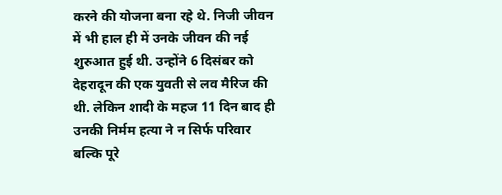करने की योजना बना रहे थे. निजी जीवन में भी हाल ही में उनके जीवन की नई शुरुआत हुई थी. उन्होंने 6 दिसंबर को देहरादून की एक युवती से लव मैरिज की थी. लेकिन शादी के महज 11 दिन बाद ही उनकी निर्मम हत्या ने न सिर्फ परिवार बल्कि पूरे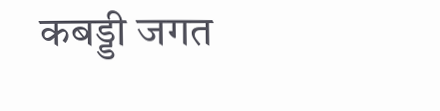कबड्डी जगत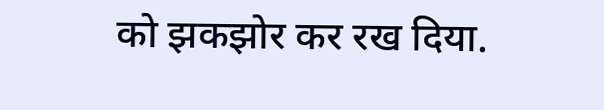को झकझोर कर रख दिया.